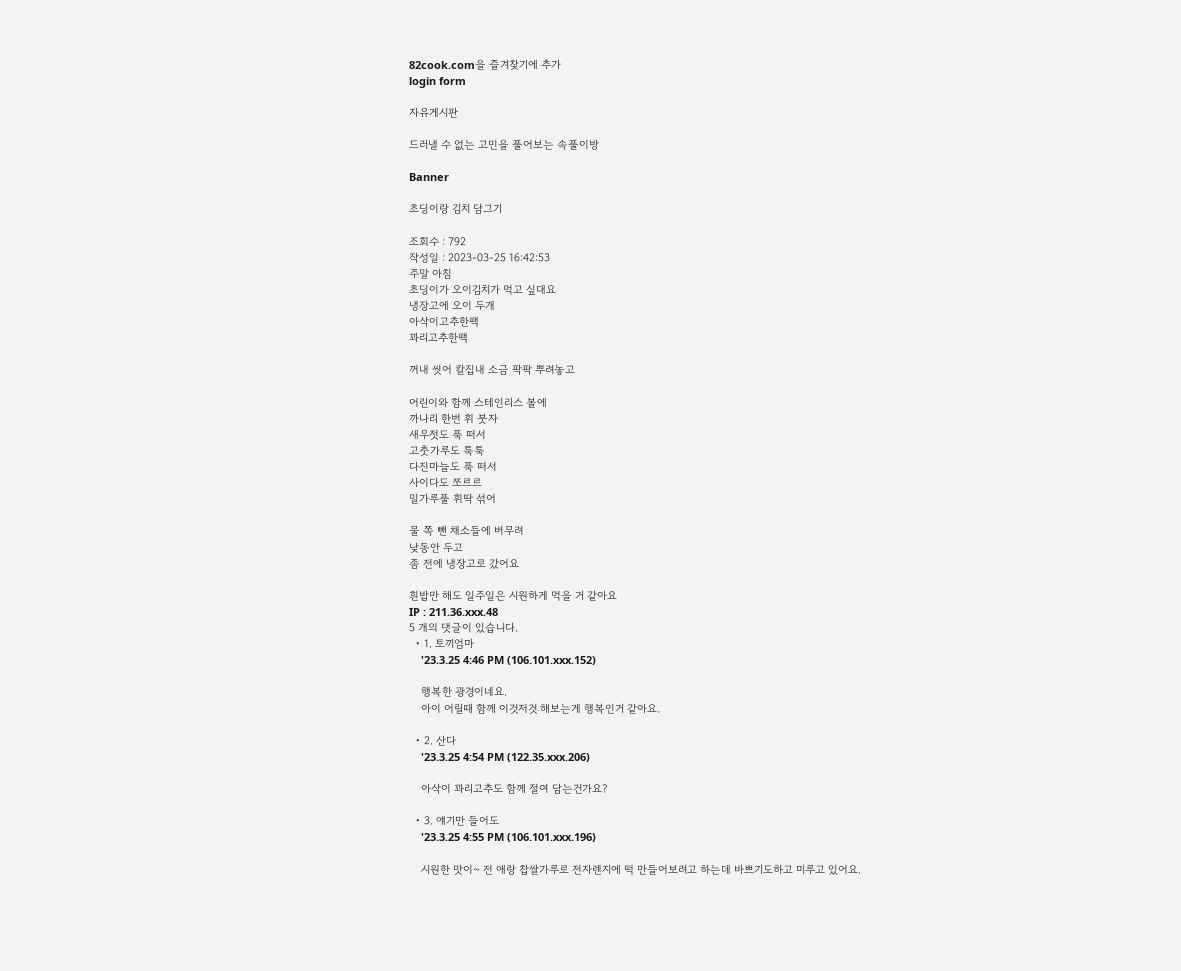82cook.com을 즐겨찾기에 추가
login form

자유게시판

드러낼 수 없는 고민을 풀어보는 속풀이방

Banner

초딩이랑 김치 담그기

조회수 : 792
작성일 : 2023-03-25 16:42:53
주말 아침
초딩이가 오이김치가 먹고 싶대요
냉장고에 오이 두개
아삭이고추한팩
꽈리고추한팩

꺼내 씻어 칼집내 소금 팍팍 뿌려놓고

어린이와 함께 스테인리스 볼에
까나리 한번 휘 붓자
새우젓도 푹 떠서
고춧가루도 툭툭
다진마늘도 푹 떠서
사이다도 쪼르르
밀가루풀 휘딱 섞어

물 쪽 뺀 채소들에 버무려
낮동안 두고
좀 전에 냉장고로 갔어요

흰밥만 해도 일주일은 시원하게 먹을 거 같아요
IP : 211.36.xxx.48
5 개의 댓글이 있습니다.
  • 1. 토끼엄마
    '23.3.25 4:46 PM (106.101.xxx.152)

    행복한 광경이네요.
    아이 어릴때 함께 이것저것 해보는게 행복인거 같아요.

  • 2. 산다
    '23.3.25 4:54 PM (122.35.xxx.206)

    아삭이 꽈리고추도 함께 절여 담는건가요?

  • 3. 얘기만 들어도
    '23.3.25 4:55 PM (106.101.xxx.196)

    시원한 맛이~ 전 애랑 찹쌀가루로 전자렌지에 떡 만들어보려고 하는데 바쁘기도하고 미루고 있어요.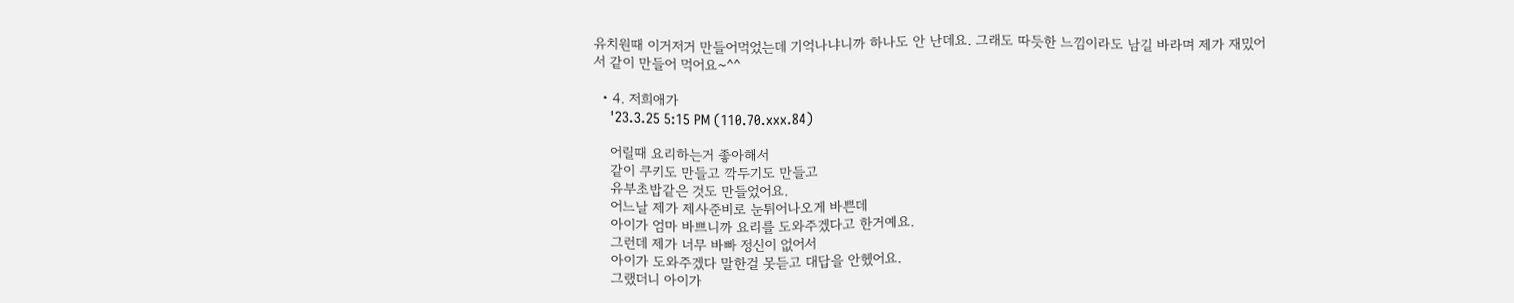유치원때 이거저거 만들어먹었는데 기억나냐니까 하나도 안 난데요. 그래도 따듯한 느낌이라도 남길 바라며 제가 재밌어서 같이 만들어 먹어요~^^

  • 4. 저희애가
    '23.3.25 5:15 PM (110.70.xxx.84)

    어릴때 요리하는거 좋아해서
    같이 쿠키도 만들고 깍두기도 만들고
    유부초밥같은 것도 만들었어요.
    어느날 제가 제사준비로 눈튀어나오게 바쁜데
    아이가 엄마 바쁘니까 요리를 도와주겠다고 한거예요.
    그런데 제가 너무 바빠 정신이 없어서
    아이가 도와주겠다 말한걸 못듣고 대답을 안헸어요.
    그랬더니 아이가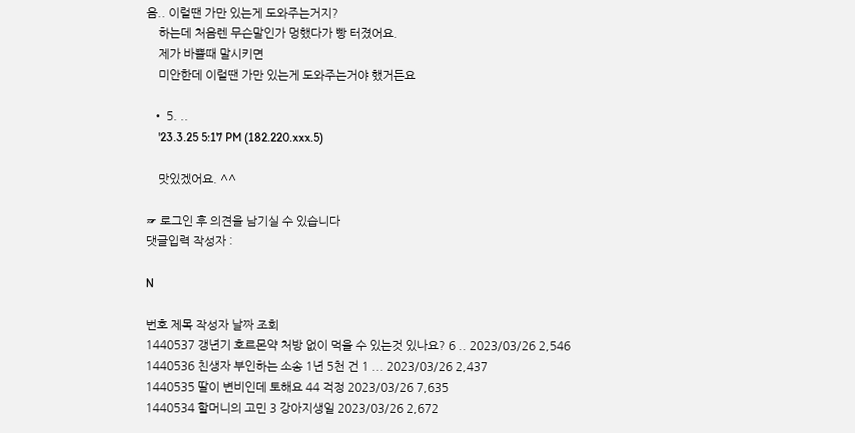음.. 이럴땐 가만 있는게 도와주는거지?
    하는데 처음렌 무슨말인가 멍했다가 빵 터졌어요.
    제가 바쁠때 말시키면
    미안한데 이럴땐 가만 있는게 도와주는거야 했거든요

  • 5. ..
    '23.3.25 5:17 PM (182.220.xxx.5)

    맛있겠어요. ^^

☞ 로그인 후 의견을 남기실 수 있습니다
댓글입력 작성자 :

N

번호 제목 작성자 날짜 조회
1440537 갱년기 호르몬약 처방 없이 먹을 수 있는것 있나요? 6 .. 2023/03/26 2,546
1440536 친생자 부인하는 소송 1년 5천 건 1 ... 2023/03/26 2,437
1440535 딸이 변비인데 토해요 44 걱정 2023/03/26 7,635
1440534 할머니의 고민 3 강아지생일 2023/03/26 2,672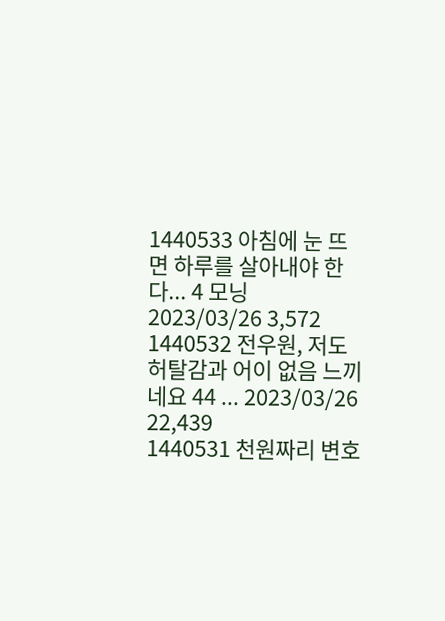1440533 아침에 눈 뜨면 하루를 살아내야 한다... 4 모닝 2023/03/26 3,572
1440532 전우원, 저도 허탈감과 어이 없음 느끼네요 44 ... 2023/03/26 22,439
1440531 천원짜리 변호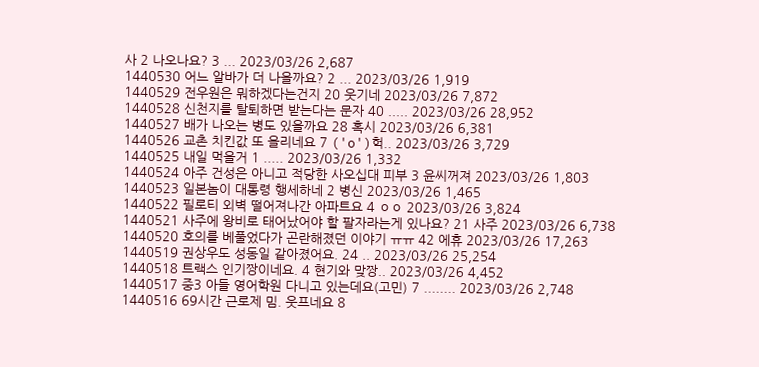사 2 나오나요? 3 ... 2023/03/26 2,687
1440530 어느 알바가 더 나을까요? 2 ... 2023/03/26 1,919
1440529 전우원은 뭐하겠다는건지 20 웃기네 2023/03/26 7,872
1440528 신천지를 탈퇴하면 받는다는 문자 40 ..... 2023/03/26 28,952
1440527 배가 나오는 병도 있을까요 28 혹시 2023/03/26 6,381
1440526 교촌 치킨값 또 올리네요 7 ('o')헉.. 2023/03/26 3,729
1440525 내일 먹을거 1 ..... 2023/03/26 1,332
1440524 아주 건성은 아니고 적당한 사오십대 피부 3 윤씨꺼져 2023/03/26 1,803
1440523 일본놈이 대통령 행세하네 2 병신 2023/03/26 1,465
1440522 필로티 외벽 떨어져나간 아파트요 4 ㅇㅇ 2023/03/26 3,824
1440521 사주에 왕비로 태어났어야 할 팔자라는게 있나요? 21 사주 2023/03/26 6,738
1440520 호의를 베풀었다가 곤란해졌던 이야기 ㅠㅠ 42 에휴 2023/03/26 17,263
1440519 권상우도 성동일 같아졌어요. 24 .. 2023/03/26 25,254
1440518 트랙스 인기짱이네요. 4 현기와 맞짱.. 2023/03/26 4,452
1440517 중3 아들 영어학원 다니고 있는데요(고민) 7 ........ 2023/03/26 2,748
1440516 69시간 근로제 밈. 웃프네요 8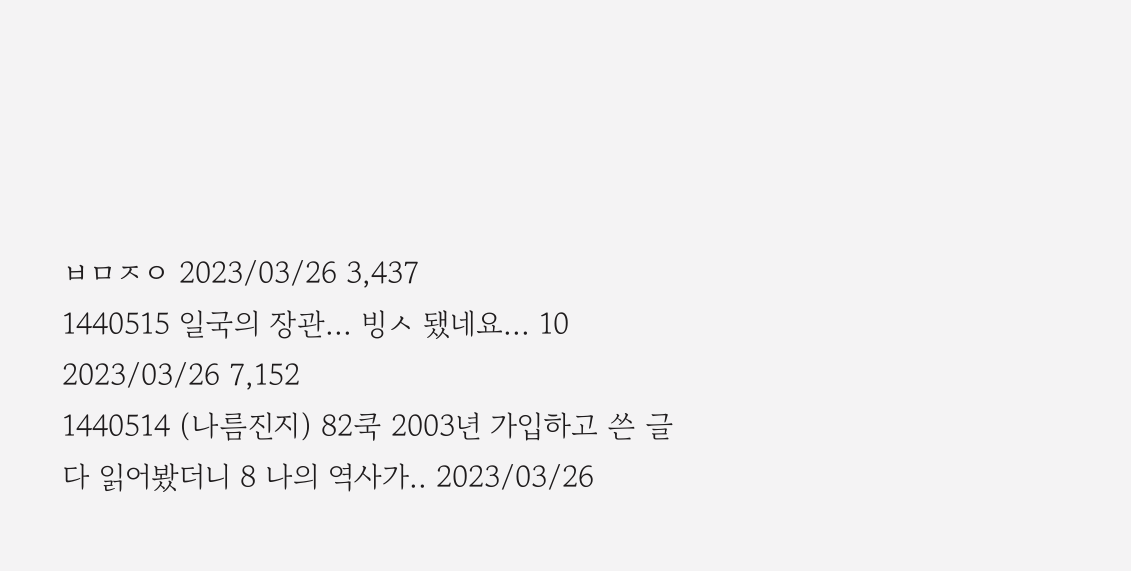ㅂㅁㅈㅇ 2023/03/26 3,437
1440515 일국의 장관... 빙ㅅ 됐네요... 10 2023/03/26 7,152
1440514 (나름진지) 82쿡 2003년 가입하고 쓴 글 다 읽어봤더니 8 나의 역사가.. 2023/03/26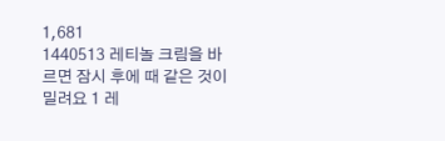1,681
1440513 레티놀 크림을 바르면 잠시 후에 때 같은 것이 밀려요 1 레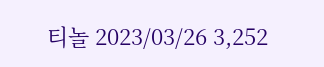티놀 2023/03/26 3,252